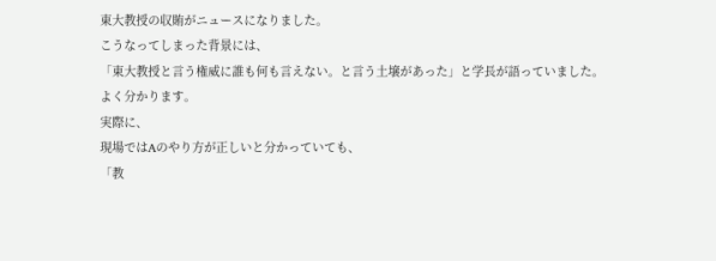東大教授の収賄がニュースになりました。
こうなってしまった背景には、
「東大教授と言う権威に誰も何も言えない。と言う土壌があった」と学長が語っていました。
よく分かります。
実際に、
現場ではAのやり方が正しいと分かっていても、
「教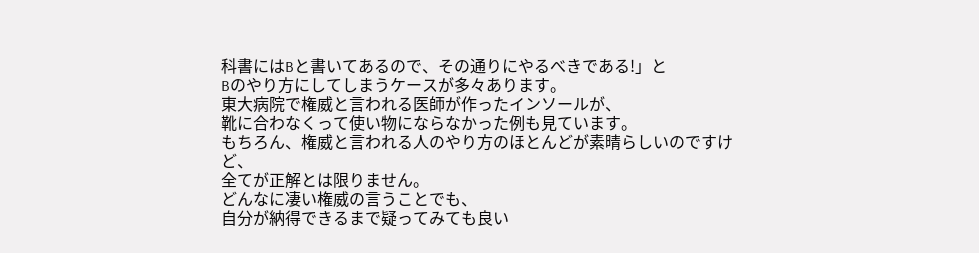科書にはBと書いてあるので、その通りにやるべきである!」と
Bのやり方にしてしまうケースが多々あります。
東大病院で権威と言われる医師が作ったインソールが、
靴に合わなくって使い物にならなかった例も見ています。
もちろん、権威と言われる人のやり方のほとんどが素晴らしいのですけど、
全てが正解とは限りません。
どんなに凄い権威の言うことでも、
自分が納得できるまで疑ってみても良い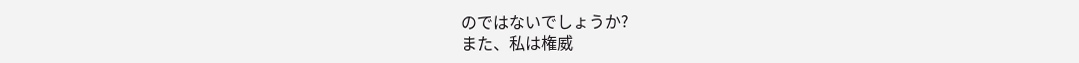のではないでしょうか?
また、私は権威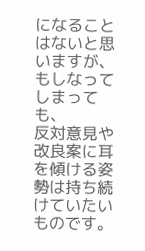になることはないと思いますが、
もしなってしまっても、
反対意見や改良案に耳を傾ける姿勢は持ち続けていたいものです。